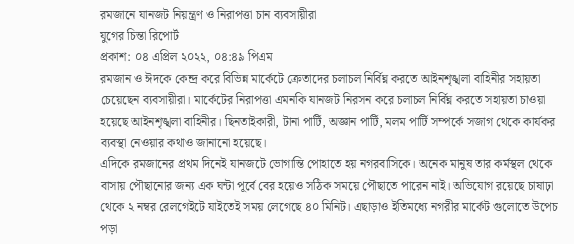রমজানে যানজট নিয়ন্ত্রণ ও নিরাপত্তা চান ব্যবসায়ীরা
যুগের চিন্তা রিপোর্ট
প্রকাশ: ০৪ এপ্রিল ২০২২, ০৪:৪৯ পিএম
রমজান ও ঈদকে কেন্দ্র করে বিভিন্ন মার্কেটে ক্রেতাদের চলাচল নির্বিঘ্ন করতে আইনশৃঙ্খলা বাহিনীর সহায়তা চেয়েছেন ব্যবসায়ীরা। মার্কেটের নিরাপত্তা এমনকি যানজট নিরসন করে চলাচল নির্বিঘ্ন করতে সহায়তা চাওয়া হয়েছে আইনশৃঙ্খলা বাহিনীর। ছিনতাইকারী, টানা পার্টি, অজ্ঞান পার্টি, মলম পার্টি সম্পর্কে সজাগ থেকে কার্যকর ব্যবস্থা নেওয়ার কথাও জানানো হয়েছে।
এদিকে রমজানের প্রথম দিনেই যানজটে ভোগান্তি পোহাতে হয় নগরবাসিকে। অনেক মানুষ তার কর্মস্থল থেকে বাসায় পৌছানোর জন্য এক ঘন্টা পূর্বে বের হয়েও সঠিক সময়ে পৌছাতে পারেন নাই। অভিযোগ রয়েছে চাষাঢ়া থেকে ২ নম্বর রেলগেইটে যাইতেই সময় লেগেছে ৪০ মিনিট। এছাড়াও ইতিমধ্যে নগরীর মার্কেট গুলোতে উপেচ পড়া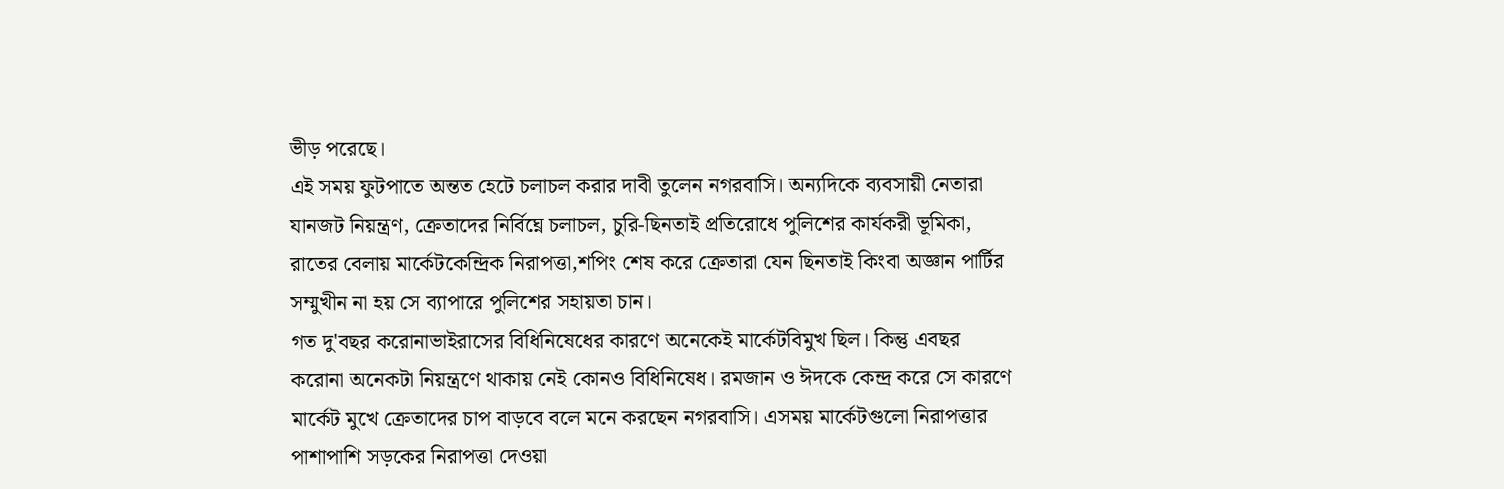ভীড় পরেছে।
এই সময় ফুটপাতে অন্তত হেটে চলাচল করার দাবী তুলেন নগরবাসি। অন্যদিকে ব্যবসায়ী নেতারা যানজট নিয়ন্ত্রণ, ক্রেতাদের নির্বিঘ্নে চলাচল, চুরি-ছিনতাই প্রতিরোধে পুলিশের কার্যকরী ভূমিকা, রাতের বেলায় মার্কেটকেন্দ্রিক নিরাপত্তা,শপিং শেষ করে ক্রেতারা যেন ছিনতাই কিংবা অজ্ঞান পার্টির সম্মুখীন না হয় সে ব্যাপারে পুলিশের সহায়তা চান।
গত দু'বছর করোনাভাইরাসের বিধিনিষেধের কারণে অনেকেই মার্কেটবিমুখ ছিল। কিন্তু এবছর করোনা অনেকটা নিয়ন্ত্রণে থাকায় নেই কোনও বিধিনিষেধ। রমজান ও ঈদকে কেন্দ্র করে সে কারণে মার্কেট মুখে ক্রেতাদের চাপ বাড়বে বলে মনে করছেন নগরবাসি। এসময় মার্কেটগুলো নিরাপত্তার পাশাপাশি সড়কের নিরাপত্তা দেওয়া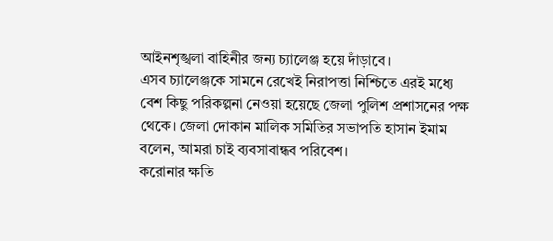আইনশৃঙ্খলা বাহিনীর জন্য চ্যালেঞ্জ হয়ে দাঁড়াবে।
এসব চ্যালেঞ্জকে সামনে রেখেই নিরাপত্তা নিশ্চিতে এরই মধ্যে বেশ কিছু পরিকল্পনা নেওয়া হয়েছে জেলা পুলিশ প্রশাসনের পক্ষ থেকে। জেলা দোকান মালিক সমিতির সভাপতি হাসান ইমাম বলেন, আমরা চাই ব্যবসাবান্ধব পরিবেশ।
করোনার ক্ষতি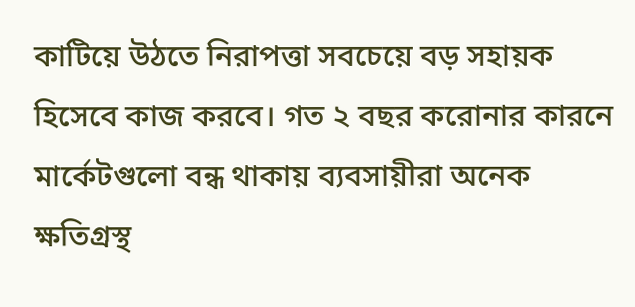কাটিয়ে উঠতে নিরাপত্তা সবচেয়ে বড় সহায়ক হিসেবে কাজ করবে। গত ২ বছর করোনার কারনে মার্কেটগুলো বন্ধ থাকায় ব্যবসায়ীরা অনেক ক্ষতিগ্রস্থ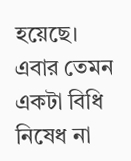হয়েছে। এবার তেমন একটা বিধি নিষেধ না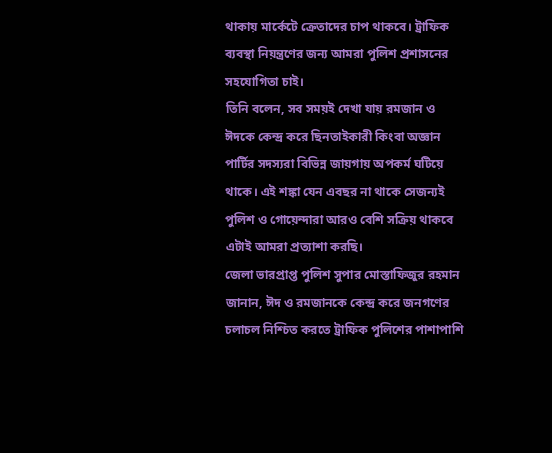থাকায় মার্কেটে ক্রেতাদের চাপ থাকবে। ট্রাফিক ব্যবস্থা নিয়ন্ত্রণের জন্য আমরা পুলিশ প্রশাসনের সহযোগিতা চাই।
তিনি বলেন, সব সময়ই দেখা যায় রমজান ও ঈদকে কেন্দ্র করে ছিনতাইকারী কিংবা অজ্ঞান পার্টির সদস্যরা বিভিন্ন জায়গায় অপকর্ম ঘটিয়ে থাকে। এই শঙ্কা যেন এবছর না থাকে সেজন্যই পুলিশ ও গোয়েন্দারা আরও বেশি সক্রিয় থাকবে এটাই আমরা প্রত্যাশা করছি।
জেলা ভারপ্রাপ্ত পুলিশ সুপার মোস্তাফিজুর রহমান জানান, ঈদ ও রমজানকে কেন্দ্র করে জনগণের চলাচল নিশ্চিত করতে ট্রাফিক পুলিশের পাশাপাশি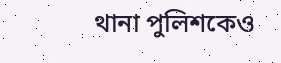থানা পুলিশকেও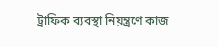ট্রাফিক ব্যবস্থা নিয়ন্ত্রণে কাজ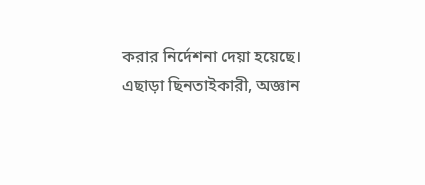করার নির্দেশনা দেয়া হয়েছে।
এছাড়া ছিনতাইকারী, অজ্ঞান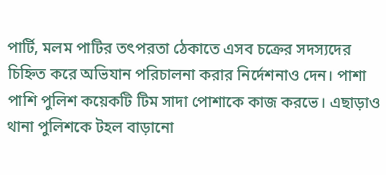পার্টি, মলম পাটির তৎপরতা ঠেকাতে এসব চক্রের সদস্যদের চিহ্নিত করে অভিযান পরিচালনা করার নির্দেশনাও দেন। পাশা পাশি পুলিশ কয়েকটি টিম সাদা পোশাকে কাজ করভে। এছাড়াও থানা পুলিশকে টহল বাড়ানো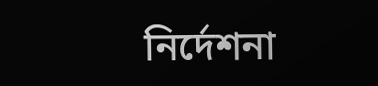নির্দেশনা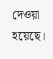দেওয়া হয়েছে।